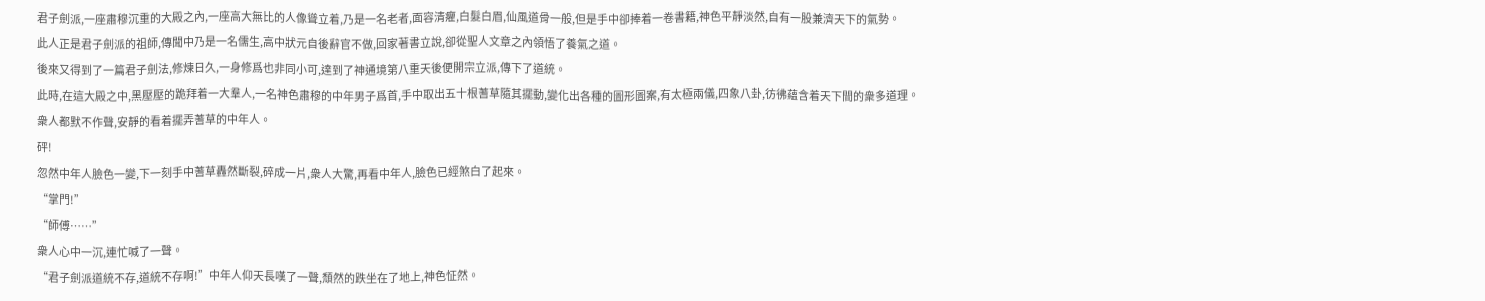君子劍派,一座肅穆沉重的大殿之內,一座高大無比的人像聳立着,乃是一名老者,面容清癯,白髮白眉,仙風道骨一般,但是手中卻捧着一卷書籍,神色平靜淡然,自有一股兼濟天下的氣勢。
此人正是君子劍派的祖師,傳聞中乃是一名儒生,高中狀元自後辭官不做,回家著書立說,卻從聖人文章之內領悟了養氣之道。
後來又得到了一篇君子劍法,修煉日久,一身修爲也非同小可,達到了神通境第八重天後便開宗立派,傳下了道統。
此時,在這大殿之中,黑壓壓的跪拜着一大羣人,一名神色肅穆的中年男子爲首,手中取出五十根蓍草隨其擺動,變化出各種的圖形圖案,有太極兩儀,四象八卦,彷彿蘊含着天下間的衆多道理。
衆人都默不作聲,安靜的看着擺弄蓍草的中年人。
砰!
忽然中年人臉色一變,下一刻手中蓍草轟然斷裂,碎成一片,衆人大驚,再看中年人,臉色已經煞白了起來。
“掌門!”
“師傅……”
衆人心中一沉,連忙喊了一聲。
“君子劍派道統不存,道統不存啊!”中年人仰天長嘆了一聲,頹然的跌坐在了地上,神色怔然。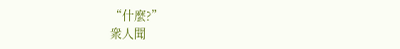“什麼?”
衆人聞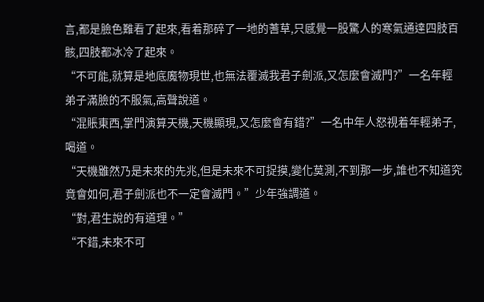言,都是臉色難看了起來,看着那碎了一地的蓍草,只感覺一股驚人的寒氣通達四肢百骸,四肢都冰冷了起來。
“不可能,就算是地底魔物現世,也無法覆滅我君子劍派,又怎麼會滅門?”一名年輕弟子滿臉的不服氣,高聲說道。
“混賬東西,掌門演算天機,天機顯現,又怎麼會有錯?”一名中年人怒視着年輕弟子,喝道。
“天機雖然乃是未來的先兆,但是未來不可捉摸,變化莫測,不到那一步,誰也不知道究竟會如何,君子劍派也不一定會滅門。”少年強調道。
“對,君生說的有道理。”
“不錯,未來不可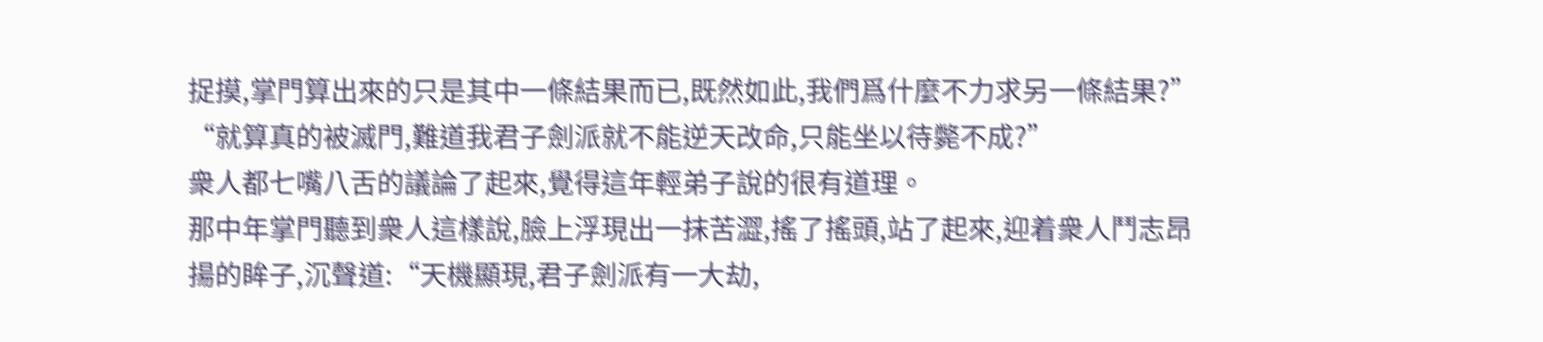捉摸,掌門算出來的只是其中一條結果而已,既然如此,我們爲什麼不力求另一條結果?”
“就算真的被滅門,難道我君子劍派就不能逆天改命,只能坐以待斃不成?”
衆人都七嘴八舌的議論了起來,覺得這年輕弟子說的很有道理。
那中年掌門聽到衆人這樣說,臉上浮現出一抹苦澀,搖了搖頭,站了起來,迎着衆人鬥志昂揚的眸子,沉聲道:“天機顯現,君子劍派有一大劫,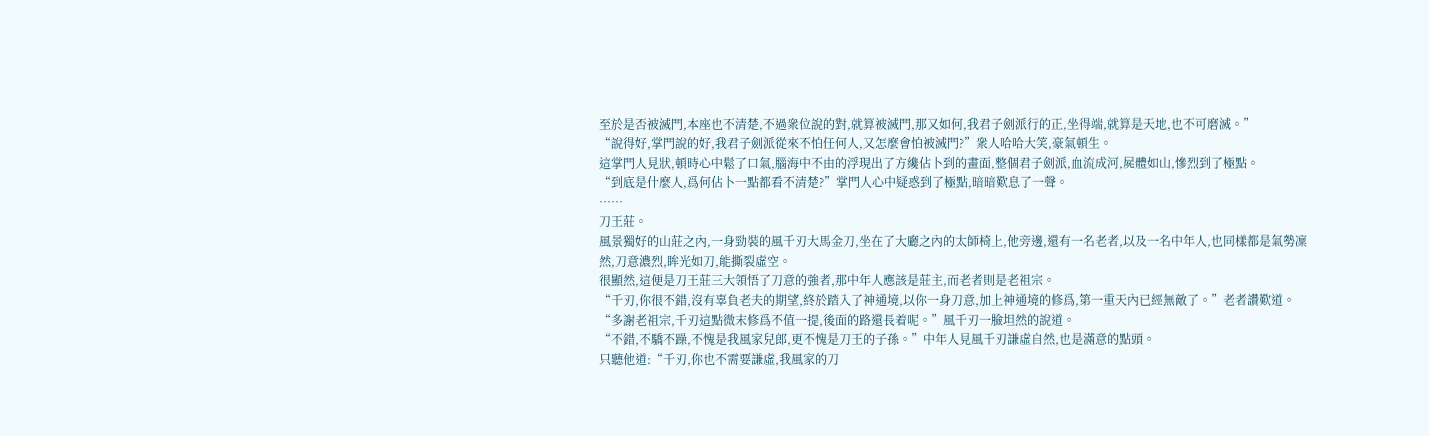至於是否被滅門,本座也不清楚,不過衆位說的對,就算被滅門,那又如何,我君子劍派行的正,坐得端,就算是天地,也不可磨滅。”
“說得好,掌門說的好,我君子劍派從來不怕任何人,又怎麼會怕被滅門?”衆人哈哈大笑,豪氣頓生。
這掌門人見狀,頓時心中鬆了口氣,腦海中不由的浮現出了方纔佔卜到的畫面,整個君子劍派,血流成河,屍體如山,慘烈到了極點。
“到底是什麼人,爲何佔卜一點都看不清楚?”掌門人心中疑惑到了極點,暗暗歎息了一聲。
……
刀王莊。
風景獨好的山莊之內,一身勁裝的風千刃大馬金刀,坐在了大廳之內的太師椅上,他旁邊,還有一名老者,以及一名中年人,也同樣都是氣勢凜然,刀意濃烈,眸光如刀,能撕裂虛空。
很顯然,這便是刀王莊三大領悟了刀意的強者,那中年人應該是莊主,而老者則是老祖宗。
“千刃,你很不錯,沒有辜負老夫的期望,終於踏入了神通境,以你一身刀意,加上神通境的修爲,第一重天內已經無敵了。”老者讚歎道。
“多謝老祖宗,千刃這點微末修爲不值一提,後面的路還長着呢。”風千刃一臉坦然的說道。
“不錯,不驕不躁,不愧是我風家兒郎,更不愧是刀王的子孫。”中年人見風千刃謙虛自然,也是滿意的點頭。
只聽他道:“千刃,你也不需要謙虛,我風家的刀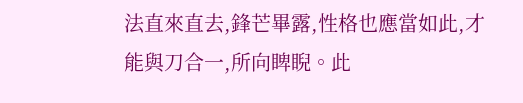法直來直去,鋒芒畢露,性格也應當如此,才能與刀合一,所向睥睨。此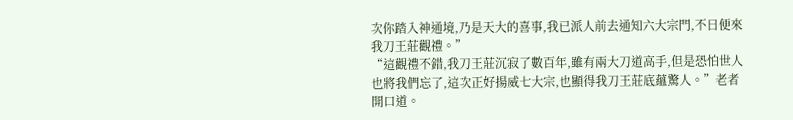次你踏入神通境,乃是天大的喜事,我已派人前去通知六大宗門,不日便來我刀王莊觀禮。”
“這觀禮不錯,我刀王莊沉寂了數百年,雖有兩大刀道高手,但是恐怕世人也將我們忘了,這次正好揚威七大宗,也顯得我刀王莊底蘊驚人。”老者開口道。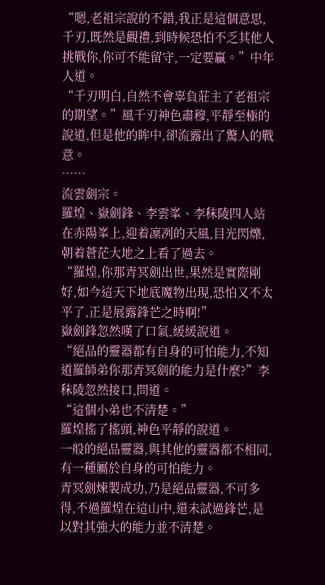“嗯,老祖宗說的不錯,我正是這個意思,千刃,既然是觀禮,到時候恐怕不乏其他人挑戰你,你可不能留守,一定要贏。”中年人道。
“千刃明白,自然不會辜負莊主了老祖宗的期望。”風千刃神色肅穆,平靜至極的說道,但是他的眸中,卻流露出了驚人的戰意。
……
流雲劍宗。
羅煌、嶽劍鋒、李雲峯、李秣陵四人站在赤陽峯上,迎着凜冽的天風,目光閃爍,朝着蒼茫大地之上看了過去。
“羅煌,你那青冥劍出世,果然是實際剛好,如今這天下地底魔物出現,恐怕又不太平了,正是展露鋒芒之時啊!”
嶽劍鋒忽然嘆了口氣,緩緩說道。
“絕品的靈器都有自身的可怕能力,不知道羅師弟你那青冥劍的能力是什麼?”李秣陵忽然接口,問道。
“這個小弟也不清楚。”
羅煌搖了搖頭,神色平靜的說道。
一般的絕品靈器,與其他的靈器都不相同,有一種屬於自身的可怕能力。
青冥劍煉製成功,乃是絕品靈器,不可多得,不過羅煌在這山中,還未試過鋒芒,是以對其強大的能力並不清楚。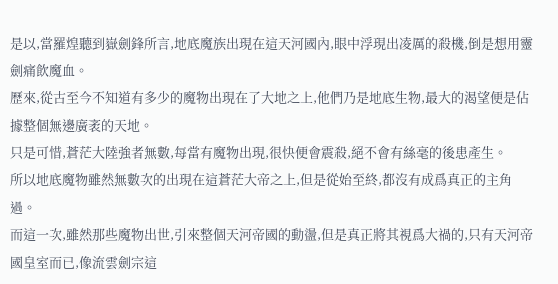是以,當羅煌聽到嶽劍鋒所言,地底魔族出現在這天河國內,眼中浮現出凌厲的殺機,倒是想用靈劍痛飲魔血。
歷來,從古至今不知道有多少的魔物出現在了大地之上,他們乃是地底生物,最大的渴望便是佔據整個無邊廣袤的天地。
只是可惜,蒼茫大陸強者無數,每當有魔物出現,很快便會震殺,絕不會有絲毫的後患產生。
所以地底魔物雖然無數次的出現在這蒼茫大帝之上,但是從始至終,都沒有成爲真正的主角過。
而這一次,雖然那些魔物出世,引來整個天河帝國的動盪,但是真正將其視爲大禍的,只有天河帝國皇室而已,像流雲劍宗這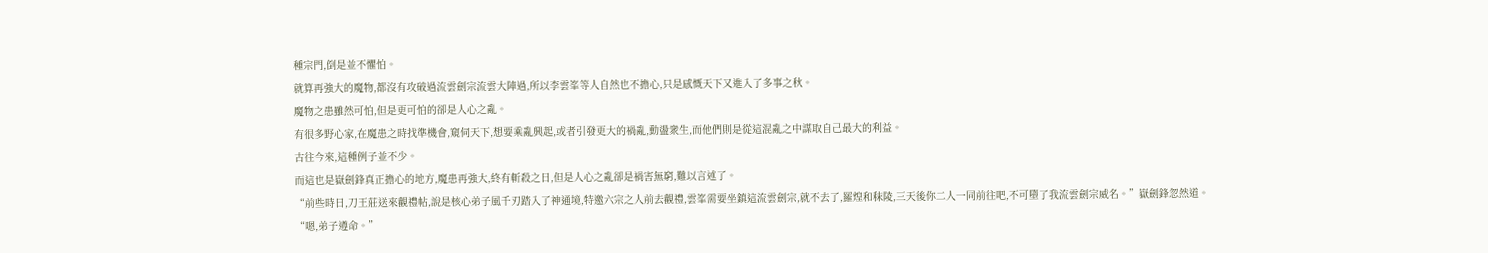種宗門,倒是並不懼怕。
就算再強大的魔物,都沒有攻破過流雲劍宗流雲大陣過,所以李雲峯等人自然也不擔心,只是感慨天下又進入了多事之秋。
魔物之患雖然可怕,但是更可怕的卻是人心之亂。
有很多野心家,在魔患之時找準機會,窺伺天下,想要乘亂興起,或者引發更大的禍亂,動盪衆生,而他們則是從這混亂之中謀取自己最大的利益。
古往今來,這種例子並不少。
而這也是嶽劍鋒真正擔心的地方,魔患再強大,終有斬殺之日,但是人心之亂卻是禍害無窮,難以言述了。
“前些時日,刀王莊送來觀禮帖,說是核心弟子風千刃踏入了神通境,特邀六宗之人前去觀禮,雲峯需要坐鎮這流雲劍宗,就不去了,羅煌和秣陵,三天後你二人一同前往吧,不可墮了我流雲劍宗威名。”嶽劍鋒忽然道。
“嗯,弟子遵命。”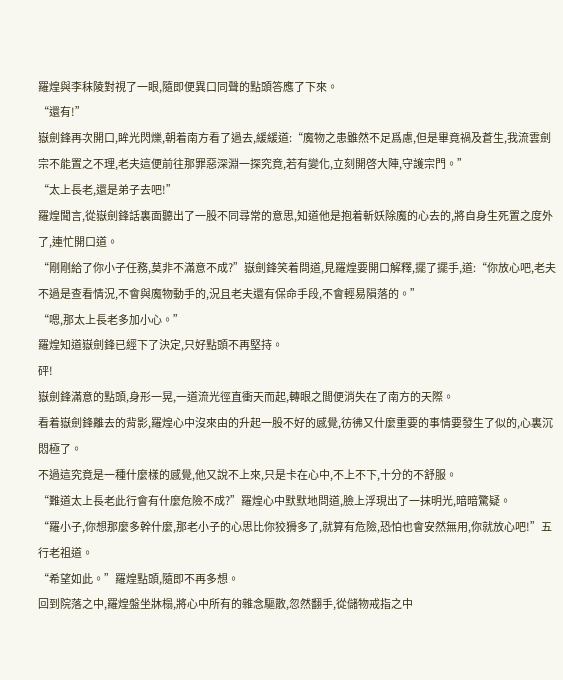羅煌與李秣陵對視了一眼,隨即便異口同聲的點頭答應了下來。
“還有!”
嶽劍鋒再次開口,眸光閃爍,朝着南方看了過去,緩緩道:“魔物之患雖然不足爲慮,但是畢竟禍及蒼生,我流雲劍宗不能置之不理,老夫這便前往那罪惡深淵一探究竟,若有變化,立刻開啓大陣,守護宗門。”
“太上長老,還是弟子去吧!”
羅煌聞言,從嶽劍鋒話裏面聽出了一股不同尋常的意思,知道他是抱着斬妖除魔的心去的,將自身生死置之度外了,連忙開口道。
“剛剛給了你小子任務,莫非不滿意不成?”嶽劍鋒笑着問道,見羅煌要開口解釋,擺了擺手,道:“你放心吧,老夫不過是查看情況,不會與魔物動手的,況且老夫還有保命手段,不會輕易隕落的。”
“嗯,那太上長老多加小心。”
羅煌知道嶽劍鋒已經下了決定,只好點頭不再堅持。
砰!
嶽劍鋒滿意的點頭,身形一晃,一道流光徑直衝天而起,轉眼之間便消失在了南方的天際。
看着嶽劍鋒離去的背影,羅煌心中沒來由的升起一股不好的感覺,彷彿又什麼重要的事情要發生了似的,心裏沉悶極了。
不過這究竟是一種什麼樣的感覺,他又說不上來,只是卡在心中,不上不下,十分的不舒服。
“難道太上長老此行會有什麼危險不成?”羅煌心中默默地問道,臉上浮現出了一抹明光,暗暗驚疑。
“羅小子,你想那麼多幹什麼,那老小子的心思比你狡猾多了,就算有危險,恐怕也會安然無用,你就放心吧!”五行老祖道。
“希望如此。”羅煌點頭,隨即不再多想。
回到院落之中,羅煌盤坐牀榻,將心中所有的雜念驅散,忽然翻手,從儲物戒指之中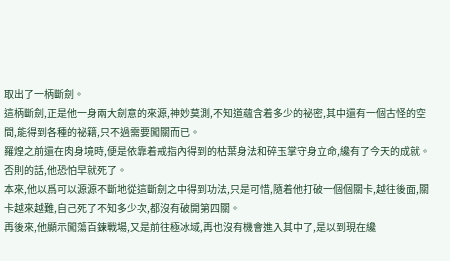取出了一柄斷劍。
這柄斷劍,正是他一身兩大劍意的來源,神妙莫測,不知道蘊含着多少的祕密,其中還有一個古怪的空間,能得到各種的祕籍,只不過需要闖關而已。
羅煌之前還在肉身境時,便是依靠着戒指內得到的枯葉身法和碎玉掌守身立命,纔有了今天的成就。
否則的話,他恐怕早就死了。
本來,他以爲可以源源不斷地從這斷劍之中得到功法,只是可惜,隨着他打破一個個關卡,越往後面,關卡越來越難,自己死了不知多少次,都沒有破開第四關。
再後來,他顯示闖蕩百鍊戰場,又是前往極冰域,再也沒有機會進入其中了,是以到現在纔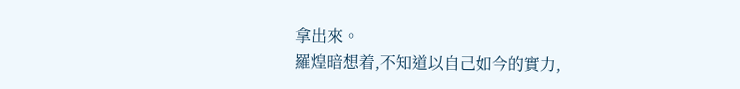拿出來。
羅煌暗想着,不知道以自己如今的實力,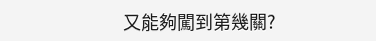又能夠闖到第幾關?